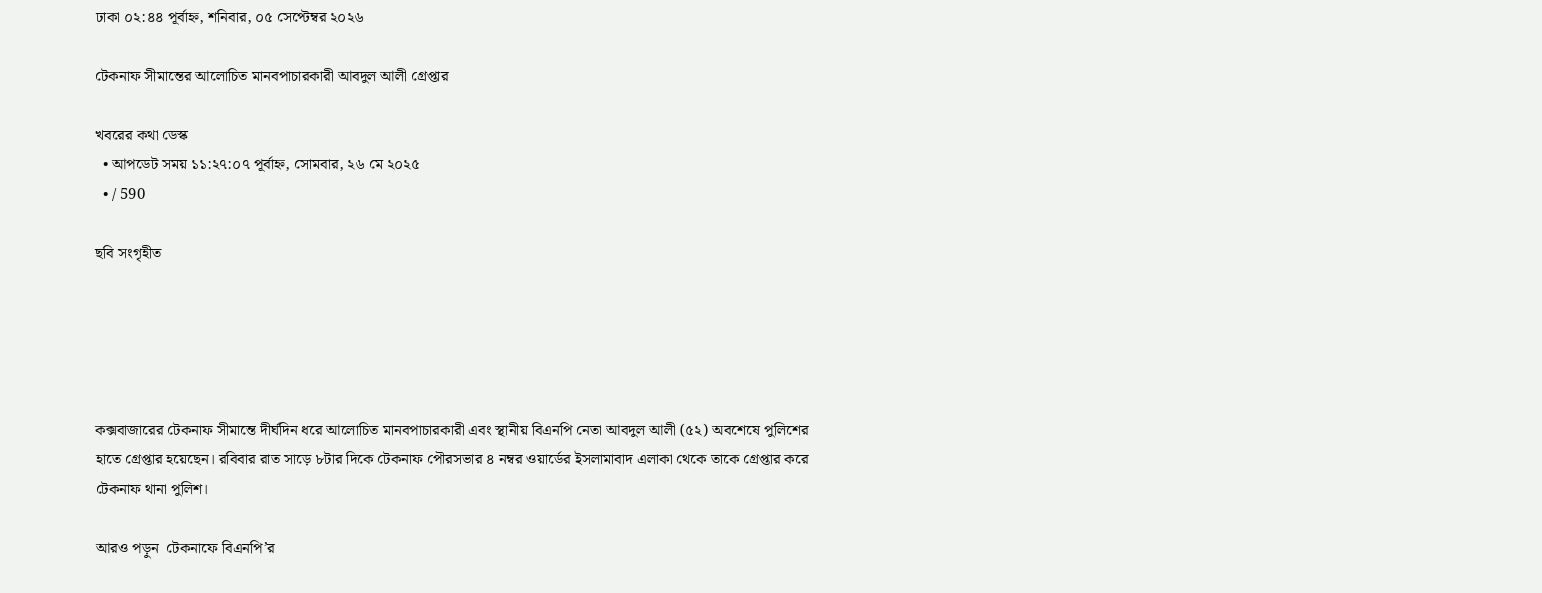ঢাকা ০২:৪৪ পূর্বাহ্ন, শনিবার, ০৫ সেপ্টেম্বর ২০২৬

টেকনাফ সীমান্তের আলোচিত মানবপাচারকারী আবদুল আলী গ্রেপ্তার

খবরের কথা ডেস্ক
  • আপডেট সময় ১১:২৭:০৭ পূর্বাহ্ন, সোমবার, ২৬ মে ২০২৫
  • / 590

ছবি সংগৃহীত





কক্সবাজারের টেকনাফ সীমান্তে দীর্ঘদিন ধরে আলোচিত মানবপাচারকারী এবং স্থানীয় বিএনপি নেতা আবদুল আলী (৫২) অবশেষে পুলিশের হাতে গ্রেপ্তার হয়েছেন। রবিবার রাত সাড়ে ৮টার দিকে টেকনাফ পৌরসভার ৪ নম্বর ওয়ার্ডের ইসলামাবাদ এলাকা থেকে তাকে গ্রেপ্তার করে টেকনাফ থানা পুলিশ।

আরও পড়ুন  টেকনাফে বিএনপি’র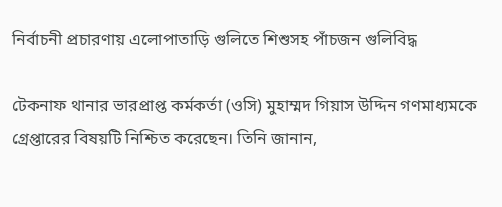নির্বাচনী প্রচারণায় এলোপাতাড়ি গুলিতে শিশুসহ পাঁচজন গুলিবিদ্ধ

টেকনাফ থানার ভারপ্রাপ্ত কর্মকর্তা (ওসি) মুহাম্মদ গিয়াস উদ্দিন গণমাধ্যমকে গ্রেপ্তারের বিষয়টি নিশ্চিত করেছেন। তিনি জানান,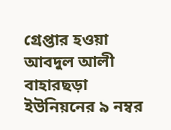গ্রেপ্তার হওয়া আবদুল আলী বাহারছড়া ইউনিয়নের ৯ নম্বর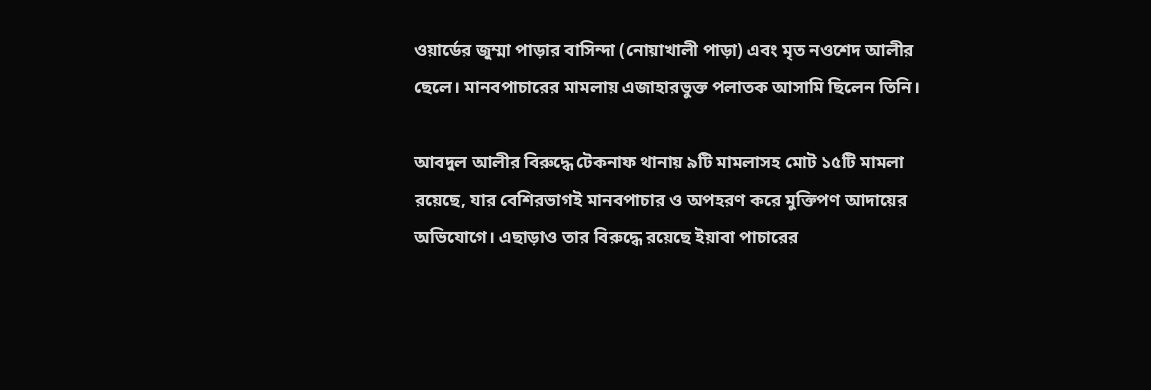ওয়ার্ডের জুম্মা পাড়ার বাসিন্দা (নোয়াখালী পাড়া) এবং মৃত নওশেদ আলীর ছেলে। মানবপাচারের মামলায় এজাহারভুক্ত পলাতক আসামি ছিলেন তিনি।

আবদুল আলীর বিরুদ্ধে টেকনাফ থানায় ৯টি মামলাসহ মোট ১৫টি মামলা রয়েছে, যার বেশিরভাগই মানবপাচার ও অপহরণ করে মুক্তিপণ আদায়ের অভিযোগে। এছাড়াও তার বিরুদ্ধে রয়েছে ইয়াবা পাচারের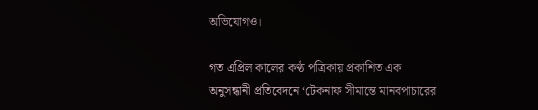অভিযোগও।

গত এপ্রিল কালের কণ্ঠ পত্রিকায় প্রকাশিত এক অনুসন্ধানী প্রতিবেদনে ‘টেকনাফ সীমান্তে মানবপাচারের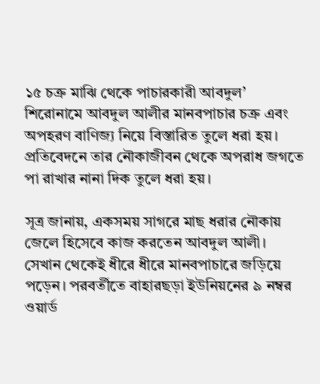১৫ চক্র মাঝি থেকে পাচারকারী আবদুল’ শিরোনামে আবদুল আলীর মানবপাচার চক্র এবং অপহরণ বাণিজ্য নিয়ে বিস্তারিত তুলে ধরা হয়। প্রতিবেদনে তার নৌকাজীবন থেকে অপরাধ জগতে পা রাখার নানা দিক তুলে ধরা হয়।

সূত্র জানায়, একসময় সাগরে মাছ ধরার নৌকায় জেলে হিসেবে কাজ করতেন আবদুল আলী। সেখান থেকেই ধীরে ধীরে মানবপাচারে জড়িয়ে পড়েন। পরবর্তীতে বাহারছড়া ইউনিয়নের ৯ নম্বর ওয়ার্ড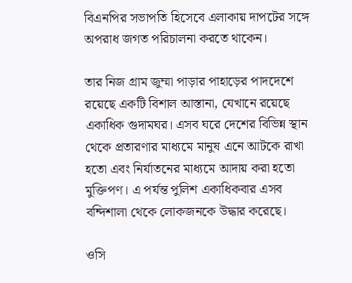বিএনপির সভাপতি হিসেবে এলাকায় দাপটের সঙ্গে অপরাধ জগত পরিচালনা করতে থাকেন।

তার নিজ গ্রাম জুম্মা পাড়ার পাহাড়ের পাদদেশে রয়েছে একটি বিশাল আস্তানা, যেখানে রয়েছে একাধিক গুদামঘর। এসব ঘরে দেশের বিভিন্ন স্থান থেকে প্রতারণার মাধ্যমে মানুষ এনে আটকে রাখা হতো এবং নির্যাতনের মাধ্যমে আদায় করা হতো মুক্তিপণ। এ পর্যন্ত পুলিশ একাধিকবার এসব বন্দিশালা থেকে লোকজনকে উদ্ধার করেছে।

ওসি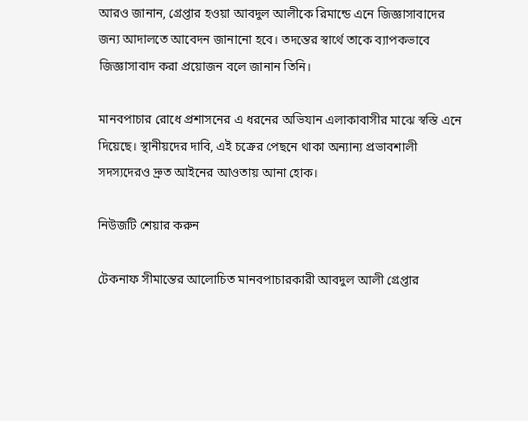আরও জানান, গ্রেপ্তার হওয়া আবদুল আলীকে রিমান্ডে এনে জিজ্ঞাসাবাদের জন্য আদালতে আবেদন জানানো হবে। তদন্তের স্বার্থে তাকে ব্যাপকভাবে জিজ্ঞাসাবাদ করা প্রয়োজন বলে জানান তিনি।

মানবপাচার রোধে প্রশাসনের এ ধরনের অভিযান এলাকাবাসীর মাঝে স্বস্তি এনে দিয়েছে। স্থানীয়দের দাবি, এই চক্রের পেছনে থাকা অন্যান্য প্রভাবশালী সদস্যদেরও দ্রুত আইনের আওতায় আনা হোক।

নিউজটি শেয়ার করুন

টেকনাফ সীমান্তের আলোচিত মানবপাচারকারী আবদুল আলী গ্রেপ্তার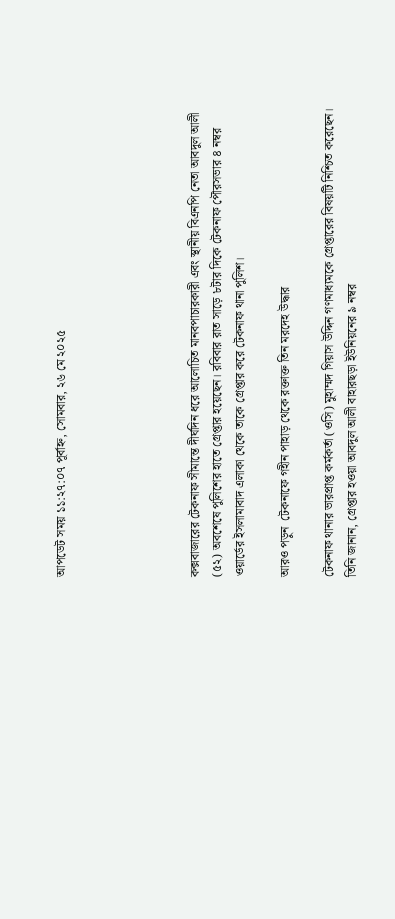আপডেট সময় ১১:২৭:০৭ পূর্বাহ্ন, সোমবার, ২৬ মে ২০২৫





কক্সবাজারের টেকনাফ সীমান্তে দীর্ঘদিন ধরে আলোচিত মানবপাচারকারী এবং স্থানীয় বিএনপি নেতা আবদুল আলী (৫২) অবশেষে পুলিশের হাতে গ্রেপ্তার হয়েছেন। রবিবার রাত সাড়ে ৮টার দিকে টেকনাফ পৌরসভার ৪ নম্বর ওয়ার্ডের ইসলামাবাদ এলাকা থেকে তাকে গ্রেপ্তার করে টেকনাফ থানা পুলিশ।

আরও পড়ুন  টেকনাফে গহীন পাহাড় থেকে রক্তাক্ত তিন মরদেহ উদ্ধার

টেকনাফ থানার ভারপ্রাপ্ত কর্মকর্তা (ওসি) মুহাম্মদ গিয়াস উদ্দিন গণমাধ্যমকে গ্রেপ্তারের বিষয়টি নিশ্চিত করেছেন। তিনি জানান, গ্রেপ্তার হওয়া আবদুল আলী বাহারছড়া ইউনিয়নের ৯ নম্বর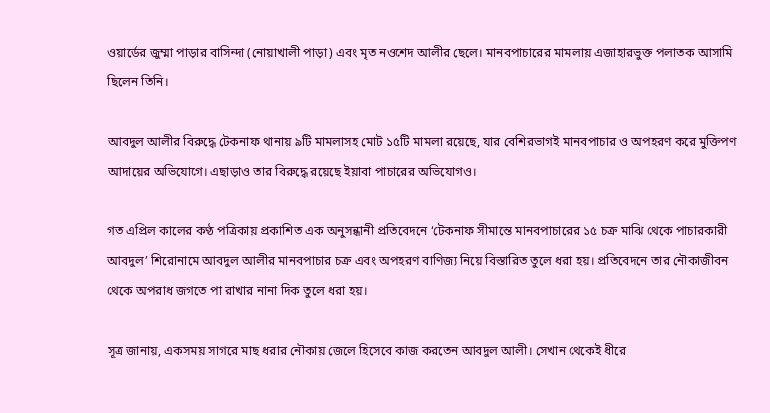ওয়ার্ডের জুম্মা পাড়ার বাসিন্দা (নোয়াখালী পাড়া) এবং মৃত নওশেদ আলীর ছেলে। মানবপাচারের মামলায় এজাহারভুক্ত পলাতক আসামি ছিলেন তিনি।

আবদুল আলীর বিরুদ্ধে টেকনাফ থানায় ৯টি মামলাসহ মোট ১৫টি মামলা রয়েছে, যার বেশিরভাগই মানবপাচার ও অপহরণ করে মুক্তিপণ আদায়ের অভিযোগে। এছাড়াও তার বিরুদ্ধে রয়েছে ইয়াবা পাচারের অভিযোগও।

গত এপ্রিল কালের কণ্ঠ পত্রিকায় প্রকাশিত এক অনুসন্ধানী প্রতিবেদনে ‘টেকনাফ সীমান্তে মানবপাচারের ১৫ চক্র মাঝি থেকে পাচারকারী আবদুল’ শিরোনামে আবদুল আলীর মানবপাচার চক্র এবং অপহরণ বাণিজ্য নিয়ে বিস্তারিত তুলে ধরা হয়। প্রতিবেদনে তার নৌকাজীবন থেকে অপরাধ জগতে পা রাখার নানা দিক তুলে ধরা হয়।

সূত্র জানায়, একসময় সাগরে মাছ ধরার নৌকায় জেলে হিসেবে কাজ করতেন আবদুল আলী। সেখান থেকেই ধীরে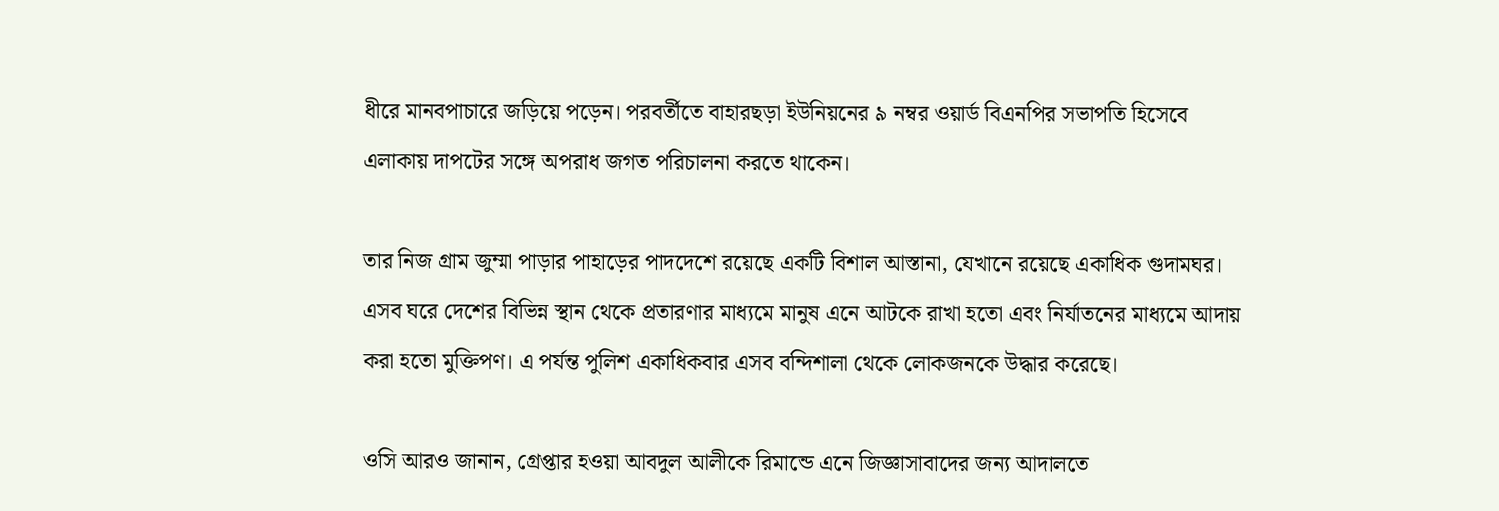ধীরে মানবপাচারে জড়িয়ে পড়েন। পরবর্তীতে বাহারছড়া ইউনিয়নের ৯ নম্বর ওয়ার্ড বিএনপির সভাপতি হিসেবে এলাকায় দাপটের সঙ্গে অপরাধ জগত পরিচালনা করতে থাকেন।

তার নিজ গ্রাম জুম্মা পাড়ার পাহাড়ের পাদদেশে রয়েছে একটি বিশাল আস্তানা, যেখানে রয়েছে একাধিক গুদামঘর। এসব ঘরে দেশের বিভিন্ন স্থান থেকে প্রতারণার মাধ্যমে মানুষ এনে আটকে রাখা হতো এবং নির্যাতনের মাধ্যমে আদায় করা হতো মুক্তিপণ। এ পর্যন্ত পুলিশ একাধিকবার এসব বন্দিশালা থেকে লোকজনকে উদ্ধার করেছে।

ওসি আরও জানান, গ্রেপ্তার হওয়া আবদুল আলীকে রিমান্ডে এনে জিজ্ঞাসাবাদের জন্য আদালতে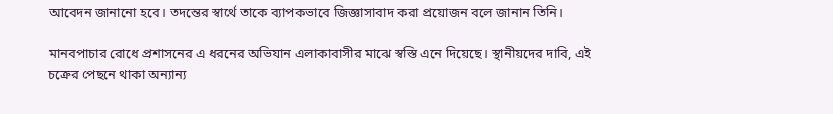আবেদন জানানো হবে। তদন্তের স্বার্থে তাকে ব্যাপকভাবে জিজ্ঞাসাবাদ করা প্রয়োজন বলে জানান তিনি।

মানবপাচার রোধে প্রশাসনের এ ধরনের অভিযান এলাকাবাসীর মাঝে স্বস্তি এনে দিয়েছে। স্থানীয়দের দাবি, এই চক্রের পেছনে থাকা অন্যান্য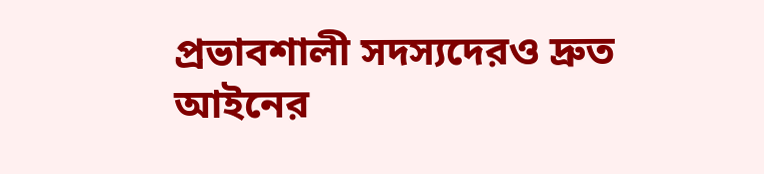প্রভাবশালী সদস্যদেরও দ্রুত আইনের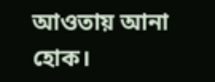আওতায় আনা হোক।